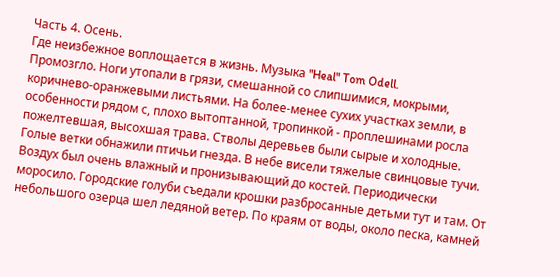Часть 4. Осень.
Где неизбежное воплощается в жизнь. Музыка "Heal" Tom Odell.
Промозгло. Ноги утопали в грязи, смешанной со слипшимися, мокрыми, коричнево-оранжевыми листьями. На более-менее сухих участках земли, в особенности рядом с, плохо вытоптанной, тропинкой - проплешинами росла пожелтевшая, высохшая трава. Стволы деревьев были сырые и холодные. Голые ветки обнажили птичьи гнезда. В небе висели тяжелые свинцовые тучи. Воздух был очень влажный и пронизывающий до костей. Периодически моросило. Городские голуби съедали крошки разбросанные детьми тут и там. От небольшого озерца шел ледяной ветер. По краям от воды, около песка, камней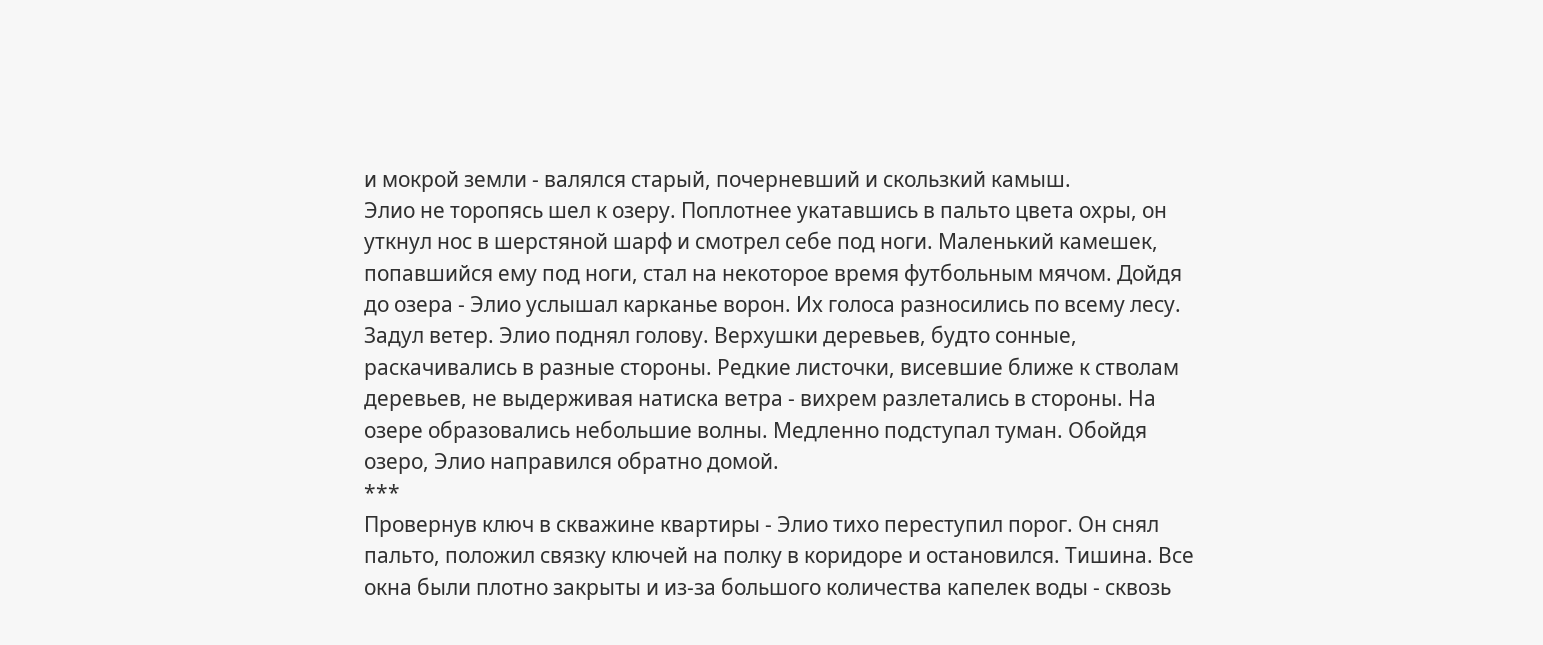и мокрой земли - валялся старый, почерневший и скользкий камыш.
Элио не торопясь шел к озеру. Поплотнее укатавшись в пальто цвета охры, он уткнул нос в шерстяной шарф и смотрел себе под ноги. Маленький камешек, попавшийся ему под ноги, стал на некоторое время футбольным мячом. Дойдя до озера - Элио услышал карканье ворон. Их голоса разносились по всему лесу. Задул ветер. Элио поднял голову. Верхушки деревьев, будто сонные, раскачивались в разные стороны. Редкие листочки, висевшие ближе к стволам деревьев, не выдерживая натиска ветра - вихрем разлетались в стороны. На озере образовались небольшие волны. Медленно подступал туман. Обойдя озеро, Элио направился обратно домой.
***
Провернув ключ в скважине квартиры - Элио тихо переступил порог. Он снял пальто, положил связку ключей на полку в коридоре и остановился. Тишина. Все окна были плотно закрыты и из-за большого количества капелек воды - сквозь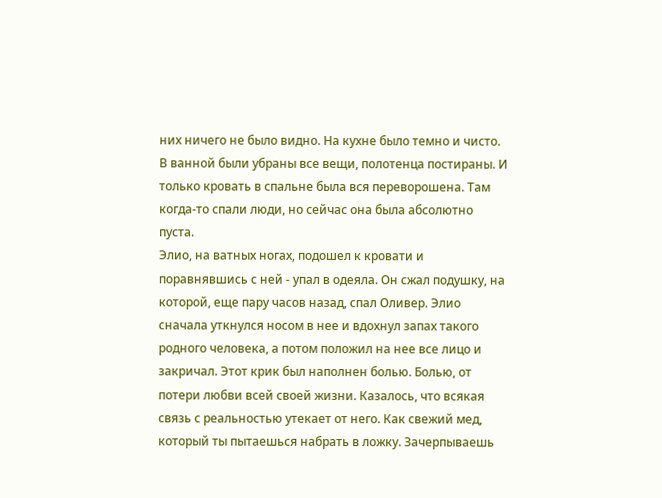них ничего не было видно. На кухне было темно и чисто. В ванной были убраны все вещи, полотенца постираны. И только кровать в спальне была вся переворошена. Там когда-то спали люди, но сейчас она была абсолютно пуста.
Элио, на ватных ногах, подошел к кровати и поравнявшись с ней - упал в одеяла. Он сжал подушку, на которой, еще пару часов назад, спал Оливер. Элио сначала уткнулся носом в нее и вдохнул запах такого родного человека, а потом положил на нее все лицо и закричал. Этот крик был наполнен болью. Болью, от потери любви всей своей жизни. Казалось, что всякая связь с реальностью утекает от него. Как свежий мед, который ты пытаешься набрать в ложку. Зачерпываешь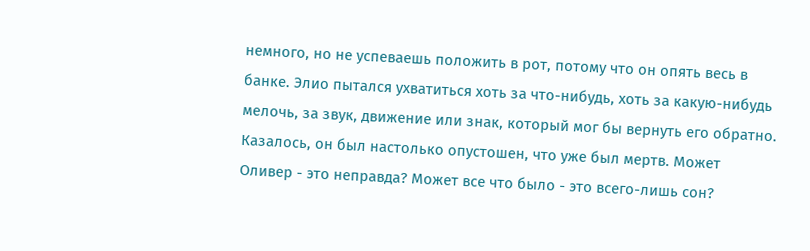немного, но не успеваешь положить в рот, потому что он опять весь в банке. Элио пытался ухватиться хоть за что-нибудь, хоть за какую-нибудь мелочь, за звук, движение или знак, который мог бы вернуть его обратно.
Казалось, он был настолько опустошен, что уже был мертв. Может Оливер - это неправда? Может все что было - это всего-лишь сон?